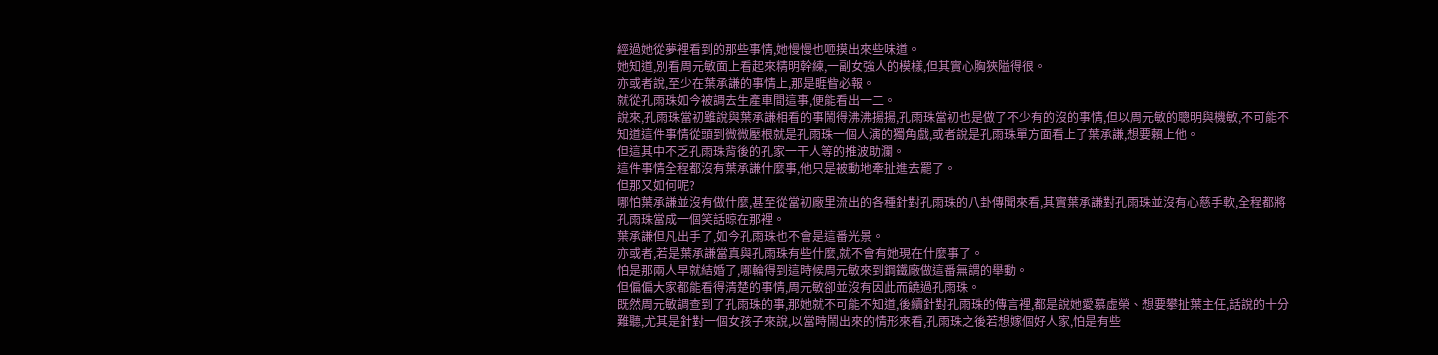經過她從夢裡看到的那些事情,她慢慢也咂摸出來些味道。
她知道,別看周元敏面上看起來精明幹練,一副女強人的模樣,但其實心胸狹隘得很。
亦或者說,至少在葉承謙的事情上,那是睚眥必報。
就從孔雨珠如今被調去生產車間這事,便能看出一二。
說來,孔雨珠當初雖說與葉承謙相看的事鬧得沸沸揚揚,孔雨珠當初也是做了不少有的沒的事情,但以周元敏的聰明與機敏,不可能不知道這件事情從頭到微微壓根就是孔雨珠一個人演的獨角戲,或者說是孔雨珠單方面看上了葉承謙,想要賴上他。
但這其中不乏孔雨珠背後的孔家一干人等的推波助瀾。
這件事情全程都沒有葉承謙什麼事,他只是被動地牽扯進去罷了。
但那又如何呢?
哪怕葉承謙並沒有做什麼,甚至從當初廠里流出的各種針對孔雨珠的八卦傳聞來看,其實葉承謙對孔雨珠並沒有心慈手軟,全程都將孔雨珠當成一個笑話晾在那裡。
葉承謙但凡出手了,如今孔雨珠也不會是這番光景。
亦或者,若是葉承謙當真與孔雨珠有些什麼,就不會有她現在什麼事了。
怕是那兩人早就結婚了,哪輪得到這時候周元敏來到鋼鐵廠做這番無謂的舉動。
但偏偏大家都能看得清楚的事情,周元敏卻並沒有因此而饒過孔雨珠。
既然周元敏調查到了孔雨珠的事,那她就不可能不知道,後續針對孔雨珠的傳言裡,都是說她愛慕虛榮、想要攀扯葉主任,話說的十分難聽,尤其是針對一個女孩子來說,以當時鬧出來的情形來看,孔雨珠之後若想嫁個好人家,怕是有些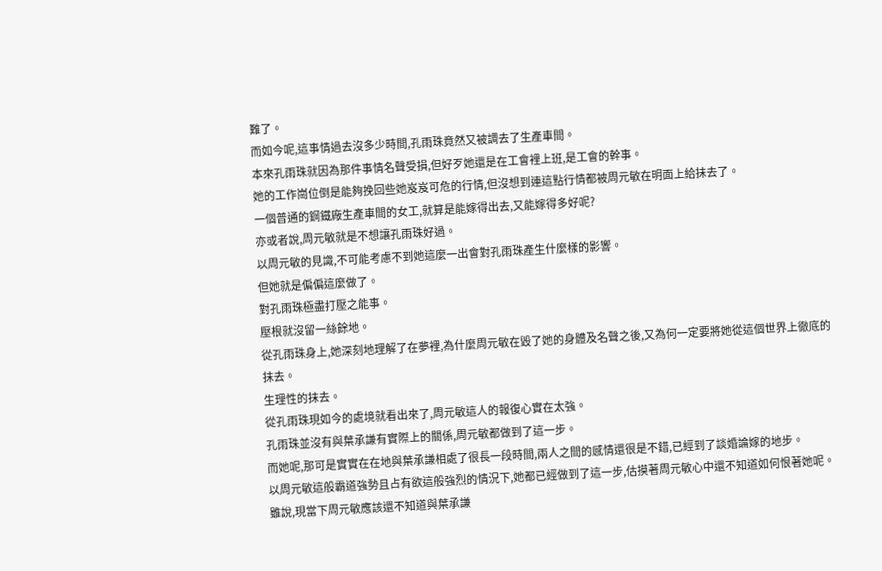難了。
而如今呢,這事情過去沒多少時間,孔雨珠竟然又被調去了生產車間。
本來孔雨珠就因為那件事情名聲受損,但好歹她還是在工會裡上班,是工會的幹事。
她的工作崗位倒是能夠挽回些她岌岌可危的行情,但沒想到連這點行情都被周元敏在明面上給抹去了。
一個普通的鋼鐵廠生產車間的女工,就算是能嫁得出去,又能嫁得多好呢?
亦或者說,周元敏就是不想讓孔雨珠好過。
以周元敏的見識,不可能考慮不到她這麼一出會對孔雨珠產生什麼樣的影響。
但她就是偏偏這麼做了。
對孔雨珠極盡打壓之能事。
壓根就沒留一絲餘地。
從孔雨珠身上,她深刻地理解了在夢裡,為什麼周元敏在毀了她的身體及名聲之後,又為何一定要將她從這個世界上徹底的抹去。
生理性的抹去。
從孔雨珠現如今的處境就看出來了,周元敏這人的報復心實在太強。
孔雨珠並沒有與葉承謙有實際上的關係,周元敏都做到了這一步。
而她呢,那可是實實在在地與葉承謙相處了很長一段時間,兩人之間的感情還很是不錯,已經到了談婚論嫁的地步。
以周元敏這般霸道強勢且占有欲這般強烈的情況下,她都已經做到了這一步,估摸著周元敏心中還不知道如何恨著她呢。
雖說,現當下周元敏應該還不知道與葉承謙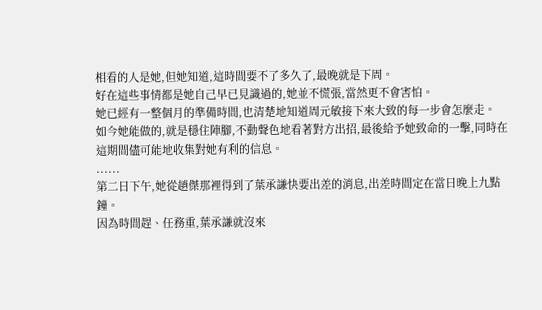相看的人是她,但她知道,這時間要不了多久了,最晚就是下周。
好在這些事情都是她自己早已見識過的,她並不慌張,當然更不會害怕。
她已經有一整個月的準備時間,也清楚地知道周元敏接下來大致的每一步會怎麼走。
如今她能做的,就是穩住陣腳,不動聲色地看著對方出招,最後給予她致命的一擊,同時在這期間儘可能地收集對她有利的信息。
......
第二日下午,她從趙傑那裡得到了葉承謙快要出差的消息,出差時間定在當日晚上九點鐘。
因為時間趕、任務重,葉承謙就沒來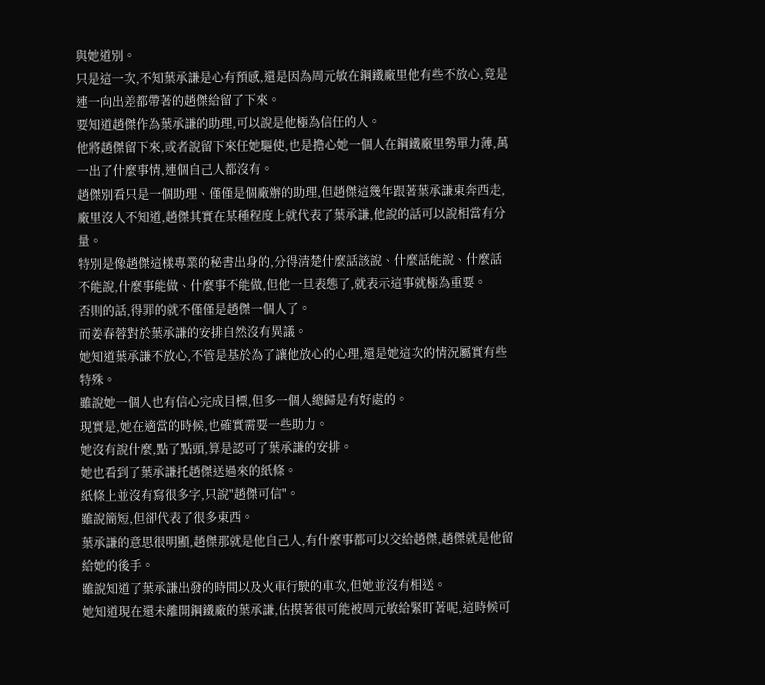與她道別。
只是這一次,不知葉承謙是心有預感,還是因為周元敏在鋼鐵廠里他有些不放心,竟是連一向出差都帶著的趙傑給留了下來。
要知道趙傑作為葉承謙的助理,可以說是他極為信任的人。
他將趙傑留下來,或者說留下來任她驅使,也是擔心她一個人在鋼鐵廠里勢單力薄,萬一出了什麼事情,連個自己人都沒有。
趙傑別看只是一個助理、僅僅是個廠辦的助理,但趙傑這幾年跟著葉承謙東奔西走,廠里沒人不知道,趙傑其實在某種程度上就代表了葉承謙,他說的話可以說相當有分量。
特別是像趙傑這樣專業的秘書出身的,分得清楚什麼話該說、什麼話能說、什麼話不能說,什麼事能做、什麼事不能做,但他一旦表態了,就表示這事就極為重要。
否則的話,得罪的就不僅僅是趙傑一個人了。
而姜春蓉對於葉承謙的安排自然沒有異議。
她知道葉承謙不放心,不管是基於為了讓他放心的心理,還是她這次的情況屬實有些特殊。
雖說她一個人也有信心完成目標,但多一個人總歸是有好處的。
現實是,她在適當的時候,也確實需要一些助力。
她沒有說什麼,點了點頭,算是認可了葉承謙的安排。
她也看到了葉承謙托趙傑送過來的紙條。
紙條上並沒有寫很多字,只說"趙傑可信"。
雖說簡短,但卻代表了很多東西。
葉承謙的意思很明顯,趙傑那就是他自己人,有什麼事都可以交給趙傑,趙傑就是他留給她的後手。
雖說知道了葉承謙出發的時間以及火車行駛的車次,但她並沒有相送。
她知道現在還未離開鋼鐵廠的葉承謙,估摸著很可能被周元敏給緊盯著呢,這時候可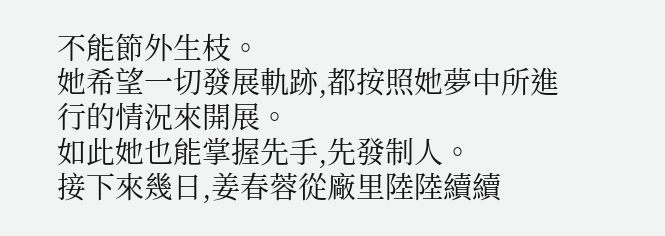不能節外生枝。
她希望一切發展軌跡,都按照她夢中所進行的情況來開展。
如此她也能掌握先手,先發制人。
接下來幾日,姜春蓉從廠里陸陸續續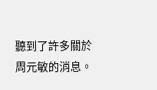聽到了許多關於周元敏的消息。